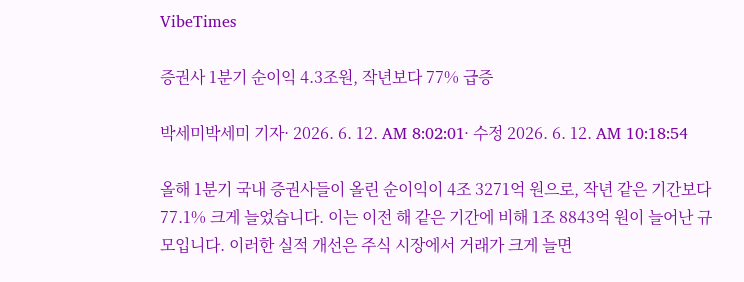VibeTimes

증권사 1분기 순이익 4.3조원, 작년보다 77% 급증

박세미박세미 기자· 2026. 6. 12. AM 8:02:01· 수정 2026. 6. 12. AM 10:18:54

올해 1분기 국내 증권사들이 올린 순이익이 4조 3271억 원으로, 작년 같은 기간보다 77.1% 크게 늘었습니다. 이는 이전 해 같은 기간에 비해 1조 8843억 원이 늘어난 규모입니다. 이러한 실적 개선은 주식 시장에서 거래가 크게 늘면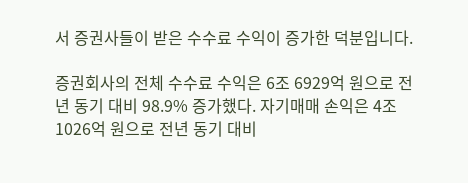서 증권사들이 받은 수수료 수익이 증가한 덕분입니다.

증권회사의 전체 수수료 수익은 6조 6929억 원으로 전년 동기 대비 98.9% 증가했다. 자기매매 손익은 4조 1026억 원으로 전년 동기 대비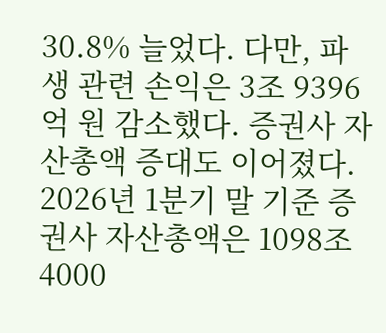30.8% 늘었다. 다만, 파생 관련 손익은 3조 9396억 원 감소했다. 증권사 자산총액 증대도 이어졌다. 2026년 1분기 말 기준 증권사 자산총액은 1098조 4000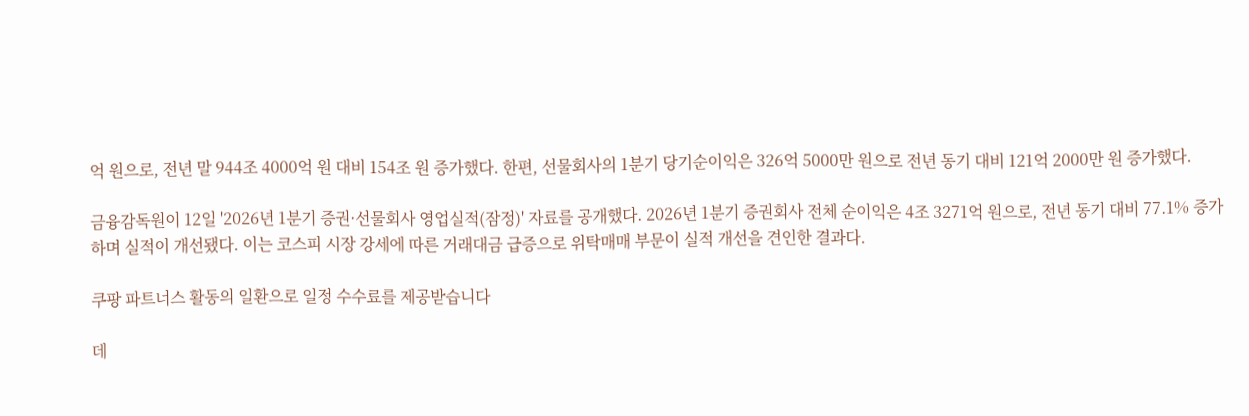억 원으로, 전년 말 944조 4000억 원 대비 154조 원 증가했다. 한편, 선물회사의 1분기 당기순이익은 326억 5000만 원으로 전년 동기 대비 121억 2000만 원 증가했다.

금융감독원이 12일 '2026년 1분기 증권·선물회사 영업실적(잠정)' 자료를 공개했다. 2026년 1분기 증권회사 전체 순이익은 4조 3271억 원으로, 전년 동기 대비 77.1% 증가하며 실적이 개선됐다. 이는 코스피 시장 강세에 따른 거래대금 급증으로 위탁매매 부문이 실적 개선을 견인한 결과다.

쿠팡 파트너스 활동의 일환으로 일정 수수료를 제공받습니다

데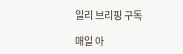일리 브리핑 구독

매일 아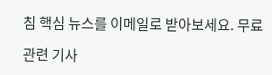침 핵심 뉴스를 이메일로 받아보세요. 무료

관련 기사